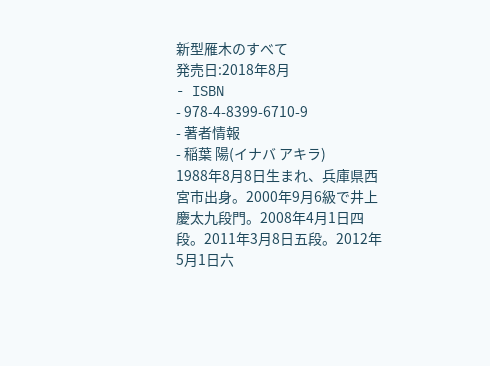新型雁木のすべて
発売日:2018年8月
- ISBN
- 978-4-8399-6710-9
- 著者情報
- 稲葉 陽(イナバ アキラ)
1988年8月8日生まれ、兵庫県西宮市出身。2000年9月6級で井上慶太九段門。2008年4月1日四段。2011年3月8日五段。2012年5月1日六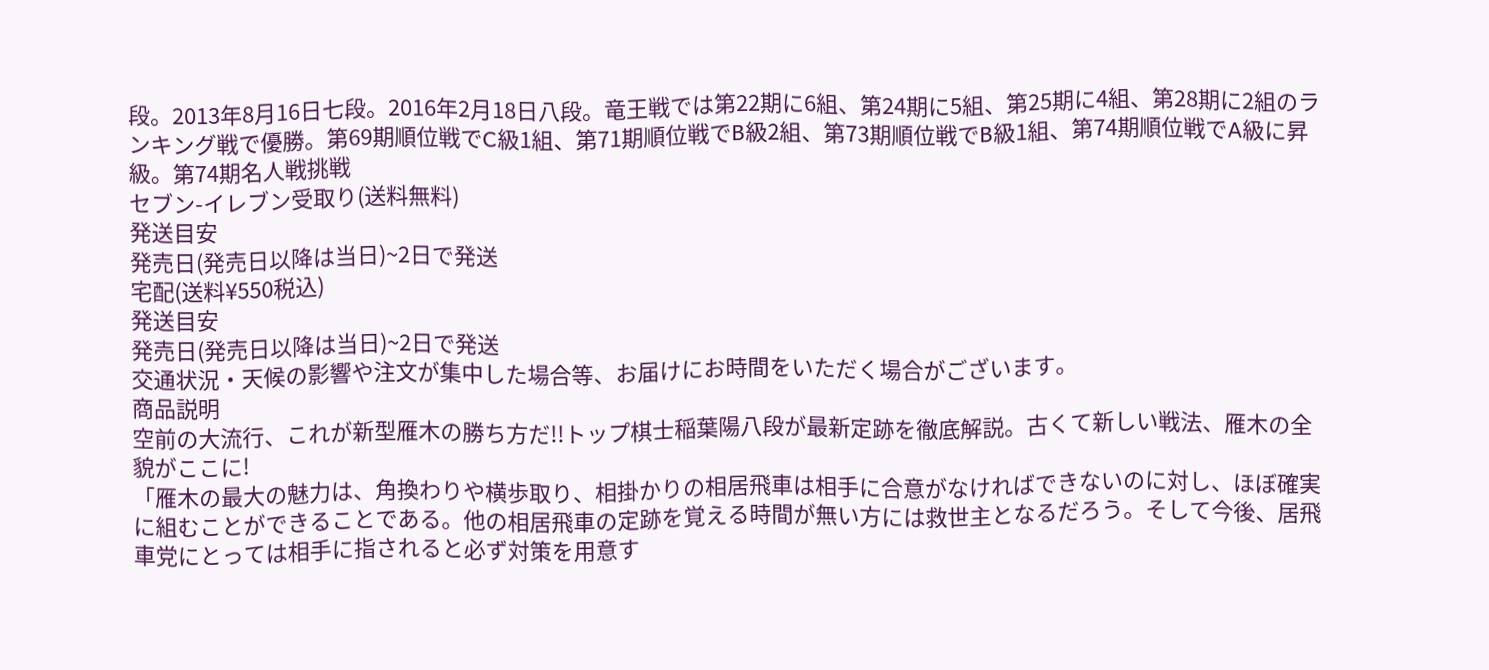段。2013年8月16日七段。2016年2月18日八段。竜王戦では第22期に6組、第24期に5組、第25期に4組、第28期に2組のランキング戦で優勝。第69期順位戦でC級1組、第71期順位戦でB級2組、第73期順位戦でB級1組、第74期順位戦でA級に昇級。第74期名人戦挑戦
セブン-イレブン受取り(送料無料)
発送目安
発売日(発売日以降は当日)~2日で発送
宅配(送料¥550税込)
発送目安
発売日(発売日以降は当日)~2日で発送
交通状況・天候の影響や注文が集中した場合等、お届けにお時間をいただく場合がございます。
商品説明
空前の大流行、これが新型雁木の勝ち方だ!!トップ棋士稲葉陽八段が最新定跡を徹底解説。古くて新しい戦法、雁木の全貌がここに!
「雁木の最大の魅力は、角換わりや横歩取り、相掛かりの相居飛車は相手に合意がなければできないのに対し、ほぼ確実に組むことができることである。他の相居飛車の定跡を覚える時間が無い方には救世主となるだろう。そして今後、居飛車党にとっては相手に指されると必ず対策を用意す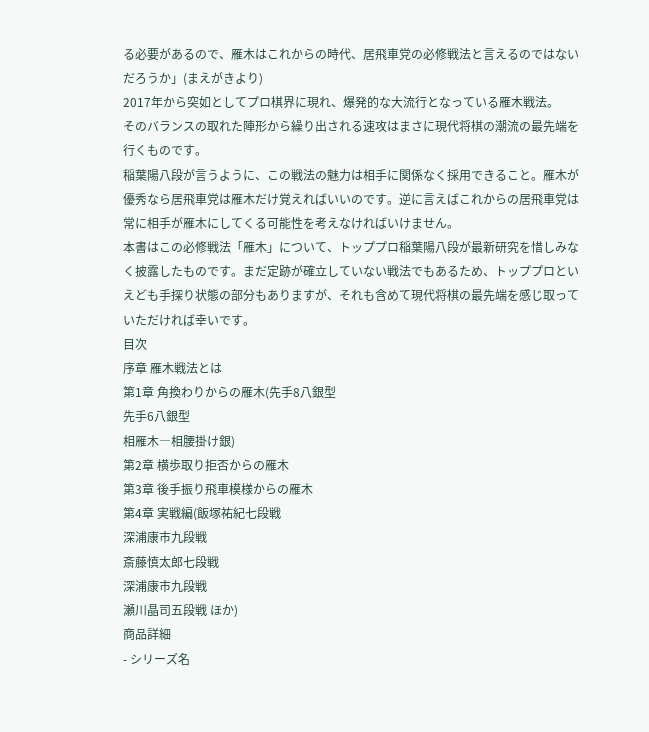る必要があるので、雁木はこれからの時代、居飛車党の必修戦法と言えるのではないだろうか」(まえがきより)
2017年から突如としてプロ棋界に現れ、爆発的な大流行となっている雁木戦法。
そのバランスの取れた陣形から繰り出される速攻はまさに現代将棋の潮流の最先端を行くものです。
稲葉陽八段が言うように、この戦法の魅力は相手に関係なく採用できること。雁木が優秀なら居飛車党は雁木だけ覚えればいいのです。逆に言えばこれからの居飛車党は常に相手が雁木にしてくる可能性を考えなければいけません。
本書はこの必修戦法「雁木」について、トッププロ稲葉陽八段が最新研究を惜しみなく披露したものです。まだ定跡が確立していない戦法でもあるため、トッププロといえども手探り状態の部分もありますが、それも含めて現代将棋の最先端を感じ取っていただければ幸いです。
目次
序章 雁木戦法とは
第1章 角換わりからの雁木(先手8八銀型
先手6八銀型
相雁木―相腰掛け銀)
第2章 横歩取り拒否からの雁木
第3章 後手振り飛車模様からの雁木
第4章 実戦編(飯塚祐紀七段戦
深浦康市九段戦
斎藤慎太郎七段戦
深浦康市九段戦
瀬川晶司五段戦 ほか)
商品詳細
- シリーズ名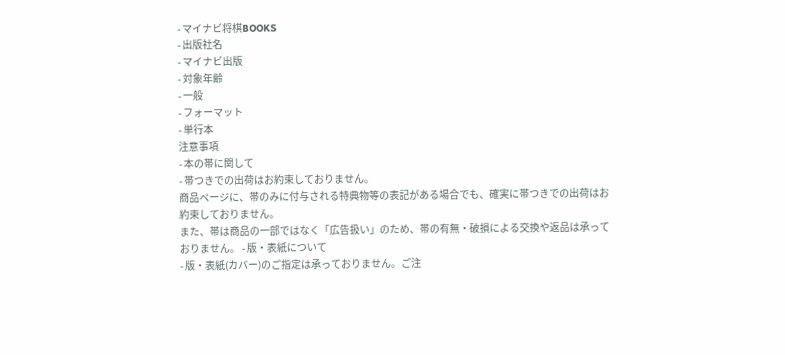- マイナビ将棋BOOKS
- 出版社名
- マイナビ出版
- 対象年齢
- 一般
- フォーマット
- 単行本
注意事項
- 本の帯に関して
- 帯つきでの出荷はお約束しておりません。
商品ページに、帯のみに付与される特典物等の表記がある場合でも、確実に帯つきでの出荷はお約束しておりません。
また、帯は商品の一部ではなく「広告扱い」のため、帯の有無・破損による交換や返品は承っておりません。 - 版・表紙について
- 版・表紙(カバー)のご指定は承っておりません。ご注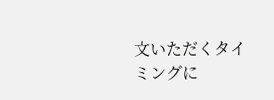文いただくタイミングに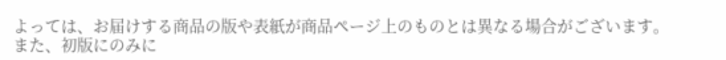よっては、お届けする商品の版や表紙が商品ページ上のものとは異なる場合がございます。
また、初版にのみに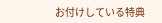お付けしている特典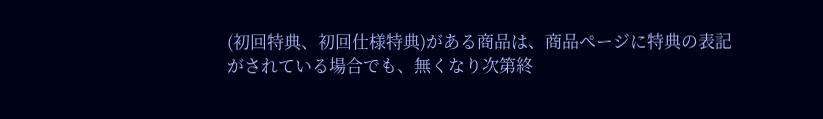(初回特典、初回仕様特典)がある商品は、商品ページに特典の表記がされている場合でも、無くなり次第終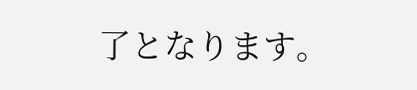了となります。